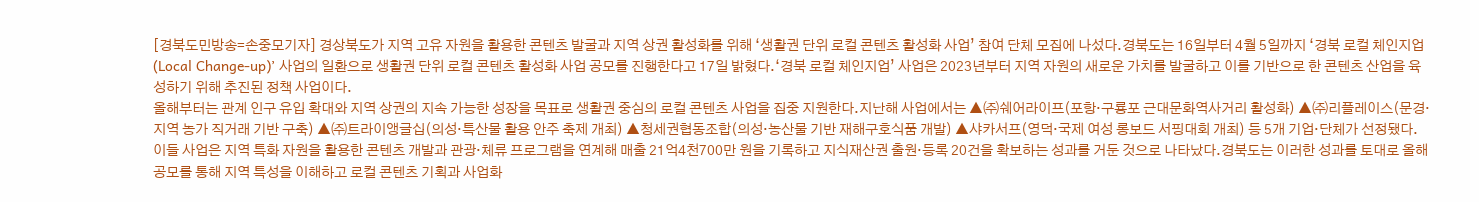[경북도민방송=손중모기자] 경상북도가 지역 고유 자원을 활용한 콘텐츠 발굴과 지역 상권 활성화를 위해 ‘생활권 단위 로컬 콘텐츠 활성화 사업’ 참여 단체 모집에 나섰다.경북도는 16일부터 4월 5일까지 ‘경북 로컬 체인지업(Local Change-up)’ 사업의 일환으로 생활권 단위 로컬 콘텐츠 활성화 사업 공모를 진행한다고 17일 밝혔다.‘경북 로컬 체인지업’ 사업은 2023년부터 지역 자원의 새로운 가치를 발굴하고 이를 기반으로 한 콘텐츠 산업을 육성하기 위해 추진된 정책 사업이다.
올해부터는 관계 인구 유입 확대와 지역 상권의 지속 가능한 성장을 목표로 생활권 중심의 로컬 콘텐츠 사업을 집중 지원한다.지난해 사업에서는 ▲㈜쉐어라이프(포항·구룡포 근대문화역사거리 활성화) ▲㈜리플레이스(문경·지역 농가 직거래 기반 구축) ▲㈜트라이앵글십(의성·특산물 활용 안주 축제 개최) ▲청세권협동조합(의성·농산물 기반 재해구호식품 개발) ▲샤카서프(영덕·국제 여성 롱보드 서핑대회 개최) 등 5개 기업·단체가 선정됐다.이들 사업은 지역 특화 자원을 활용한 콘텐츠 개발과 관광·체류 프로그램을 연계해 매출 21억4천700만 원을 기록하고 지식재산권 출원·등록 20건을 확보하는 성과를 거둔 것으로 나타났다.경북도는 이러한 성과를 토대로 올해 공모를 통해 지역 특성을 이해하고 로컬 콘텐츠 기획과 사업화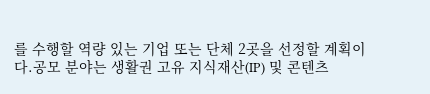를 수행할 역량 있는 기업 또는 단체 2곳을 선정할 계획이다.공모 분야는 생활권 고유 지식재산(IP) 및 콘텐츠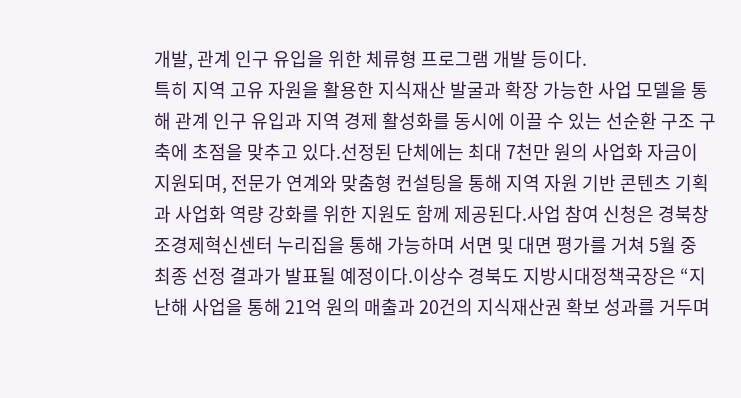개발, 관계 인구 유입을 위한 체류형 프로그램 개발 등이다.
특히 지역 고유 자원을 활용한 지식재산 발굴과 확장 가능한 사업 모델을 통해 관계 인구 유입과 지역 경제 활성화를 동시에 이끌 수 있는 선순환 구조 구축에 초점을 맞추고 있다.선정된 단체에는 최대 7천만 원의 사업화 자금이 지원되며, 전문가 연계와 맞춤형 컨설팅을 통해 지역 자원 기반 콘텐츠 기획과 사업화 역량 강화를 위한 지원도 함께 제공된다.사업 참여 신청은 경북창조경제혁신센터 누리집을 통해 가능하며 서면 및 대면 평가를 거쳐 5월 중 최종 선정 결과가 발표될 예정이다.이상수 경북도 지방시대정책국장은 “지난해 사업을 통해 21억 원의 매출과 20건의 지식재산권 확보 성과를 거두며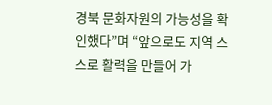경북 문화자원의 가능성을 확인했다”며 “앞으로도 지역 스스로 활력을 만들어 가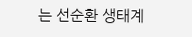는 선순환 생태계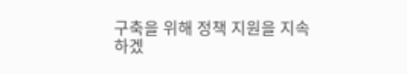구축을 위해 정책 지원을 지속하겠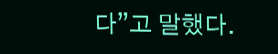다”고 말했다.